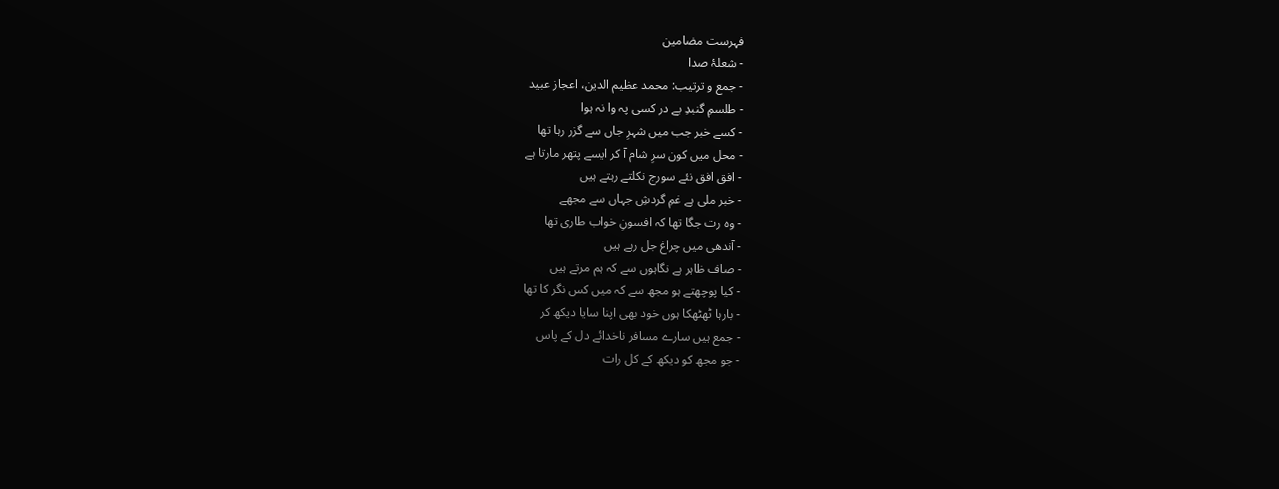فہرست مضامین
- شعلۂ صدا
- جمع و ترتیب: محمد عظیم الدین، اعجاز عبید
- طلسمِ گنبدِ بے در کسی پہ وا نہ ہوا
- کسے خبر جب میں شہرِ جاں سے گزر رہا تھا
- محل میں کون سرِ شام آ کر ایسے پتھر مارتا ہے
- افق افق نئے سورج نکلتے رہتے ہیں
- خبر ملی ہے غمِ گردشِ جہاں سے مجھے
- وہ رت جگا تھا کہ افسونِ خواب طاری تھا
- آندھی میں چراغ جل رہے ہیں
- صاف ظاہر ہے نگاہوں سے کہ ہم مرتے ہیں
- کیا پوچھتے ہو مجھ سے کہ میں کس نگر کا تھا
- بارہا ٹھٹھکا ہوں خود بھی اپنا سایا دیکھ کر
- جمع ہیں سارے مسافر ناخدائے دل کے پاس
- جو مجھ کو دیکھ کے کل رات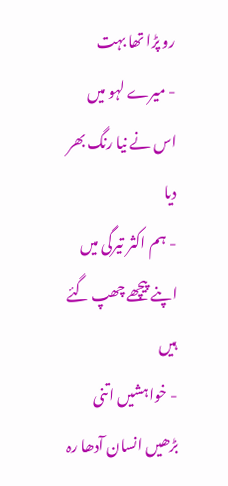رو پڑا تھا بہت
- میرے لہو میں اس نے نیا رنگ بھر دیا
- ہم اکثر تیرگی میں اپنے پیچھے چھپ گئے ہیں
- خواہشیں اتنی بڑھیں انسان آدھا رہ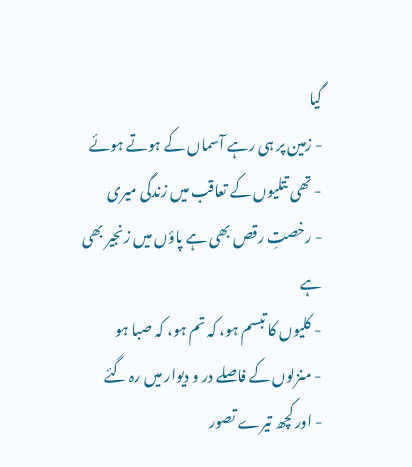گیا
- زمین پر ہی رہے آسماں کے ہوتے ہوئے
- تھی تتلیوں کے تعاقب میں زندگی میری
- رخصتِ رقص بھی ہے پاؤں میں زنجیر بھی ہے
- کلیوں کا تبسم ہو، کہ تم ہو، کہ صبا ہو
- منزلوں کے فاصلے در و دیوار میں رہ گئے
- اور کچھ تیرے تصور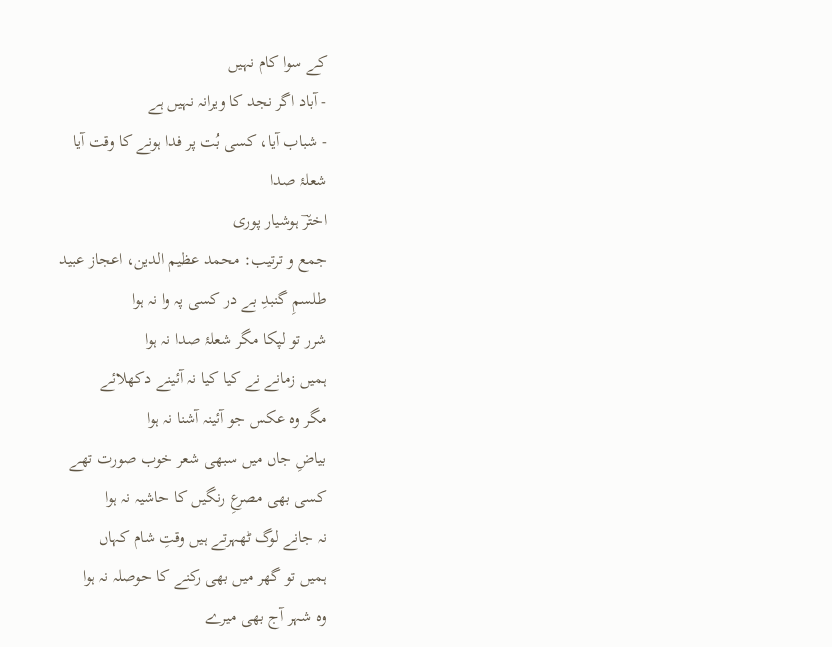کے سوا کام نہیں
- آباد اگر نجد کا ویرانہ نہیں ہے
- شباب آیا، کسی بُت پر فدا ہونے کا وقت آیا
شعلۂ صدا
اخترؔ ہوشیار پوری
جمع و ترتیب: محمد عظیم الدین، اعجاز عبید
طلسمِ گنبدِ بے در کسی پہ وا نہ ہوا
شرر تو لپکا مگر شعلۂ صدا نہ ہوا
ہمیں زمانے نے کیا کیا نہ آئینے دکھلائے
مگر وہ عکس جو آئینہ آشنا نہ ہوا
بیاضِ جاں میں سبھی شعر خوب صورت تھے
کسی بھی مصرعِ رنگیں کا حاشیہ نہ ہوا
نہ جانے لوگ ٹھہرتے ہیں وقتِ شام کہاں
ہمیں تو گھر میں بھی رکنے کا حوصلہ نہ ہوا
وہ شہر آج بھی میرے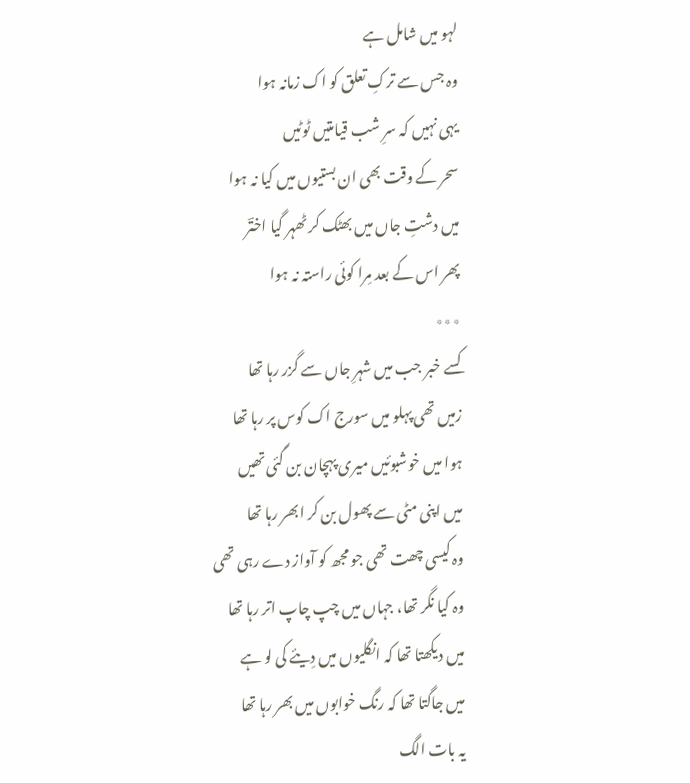لہو میں شامل ہے
وہ جس سے ترکِ تعلق کو اک زمانہ ہوا
یہی نہیں کہ سرِ شب قیامتیں ٹوٹیں
سحر کے وقت بھی ان بستیوں میں کیا نہ ہوا
میں دشتِ جاں میں بھٹک کر ٹھہر گیا اختؔر
پھر اس کے بعد مِرا کوئی راستہ نہ ہوا
٭٭٭
کسے خبر جب میں شہرِ جاں سے گزر رہا تھا
زمیں تھی پہلو میں سورج اک کوس پر رہا تھا
ہوا میں خوشبوئیں میری پہچان بن گئی تھیں
میں اپنی مٹی سے پھول بن کر ابھر رہا تھا
وہ کیسی چھت تھی جو مجھ کو آواز دے رہی تھی
وہ کیا نگر تھا، جہاں میں چپ چاپ اتر رہا تھا
میں دیکھتا تھا کہ انگلیوں میں دِیئے کی لو ہے
میں جاگتا تھا کہ رنگ خوابوں میں بھر رہا تھا
یہ بات الگ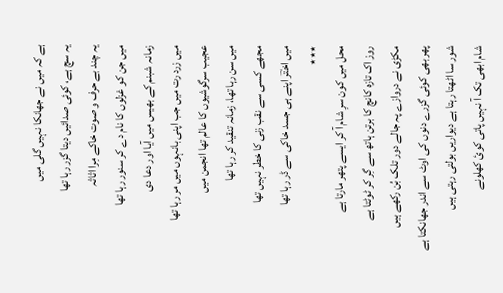ہے کہ میں نے جھانکا نہیں گلی میں
یہ سچ ہے، کوئی صدائیں دیتا گزر رہا تھا
یہ چند بے حرف و صوت خاکے مِرا اثاثہ
میں جن کو غزلوں کا نام دے کر سنور رہا تھا
زمانہ شبنم کے بھیس میں آیا اور دعا دی
میں زرد رت میں جب اپنی بانہوں میں مر رہا تھا
عجیب سرگوشیوں کا عالم تھا انجمن میں
میں سن رہا تھا، زمانہ تنقید کر رہا تھا
مجھے کسی سے نقب زنی کا خطر نہیں تھا
میں اختؔر اپنے ہی جسد خاکی سے ڈر رہا تھا
٭٭٭
محل میں کون سرِ شام آ کر ایسے پتھر مارتا ہے
روز اک تازہ کانچ کا برتن ہاتھ سے گِر کر ٹوٹتا ہے
مکڑی نے دروازے پہ جالے دور تلک بُن رکھے ہیں
پھر بھی کوئی گزرے دنوں کی اوٹ سے اندر جھانکتا ہے
شور سا اٹھتا رہتا ہے دیواریں بولتی رہتی ہیں
شام ابھی تک آ نہیں پاتی کوئ کھلونے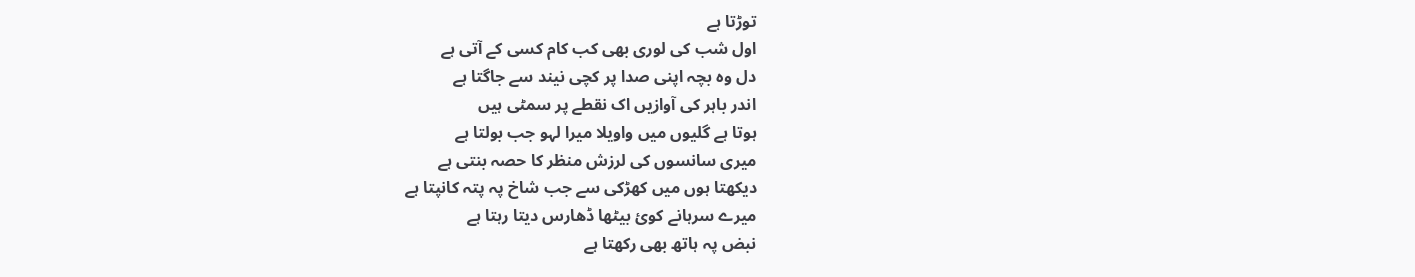توڑتا ہے
اول شب کی لوری بھی کب کام کسی کے آتی ہے
دل وہ بچہ اپنی صدا پر کچی نیند سے جاگتا ہے
اندر باہر کی آوازیں اک نقطے پر سمٹی ہیں
ہوتا ہے گلیوں میں واویلا میرا لہو جب بولتا ہے
میری سانسوں کی لرزش منظر کا حصہ بنتی ہے
دیکھتا ہوں میں کھڑکی سے جب شاخ پہ پتہ کانپتا ہے
میرے سرہانے کوئ بیٹھا ڈھارس دیتا رہتا ہے
نبض پہ ہاتھ بھی رکھتا ہے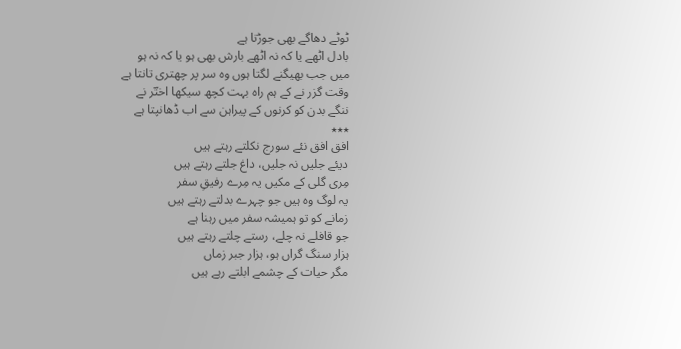ٹوٹے دھاگے بھی جوڑتا ہے
بادل اٹھے یا کہ نہ اٹھے بارش بھی ہو یا کہ نہ ہو
میں جب بھیگنے لگتا ہوں وہ سر پر چھتری تانتا ہے
وقت گزر نے کے ہم راہ بہت کچھ سیکھا اختؔر نے
ننگے بدن کو کرنوں کے پیراہن سے اب ڈھانپتا ہے
٭٭٭
افق افق نئے سورج نکلتے رہتے ہیں
دیئے جلیں نہ جلیں، داغ جلتے رہتے ہیں
مِری گلی کے مکیں یہ مِرے رفیقِ سفر
یہ لوگ وہ ہیں جو چہرے بدلتے رہتے ہیں
زمانے کو تو ہمیشہ سفر میں رہنا ہے
جو قافلے نہ چلے، رستے چلتے رہتے ہیں
ہزار سنگ گراں ہو، ہزار جبر زماں
مگر حیات کے چشمے ابلتے رہے ہیں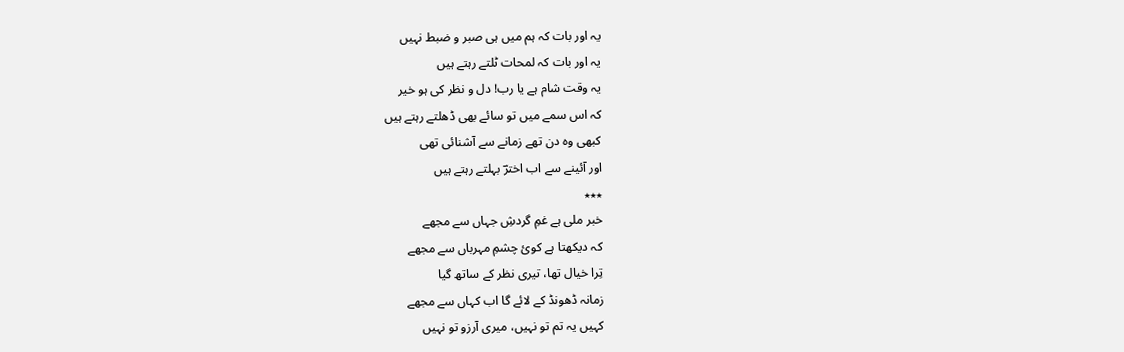یہ اور بات کہ ہم میں ہی صبر و ضبط نہیں
یہ اور بات کہ لمحات ٹلتے رہتے ہیں
یہ وقت شام ہے یا رب! دل و نظر کی ہو خیر
کہ اس سمے میں تو سائے بھی ڈھلتے رہتے ہیں
کبھی وہ دن تھے زمانے سے آشنائی تھی
اور آئینے سے اب اخترؔ بہلتے رہتے ہیں
٭٭٭
خبر ملی ہے غمِ گردشِ جہاں سے مجھے
کہ دیکھتا ہے کوئ چشمِ مہرباں سے مجھے
تِرا خیال تھا، تیری نظر کے ساتھ گیا
زمانہ ڈھونڈ کے لائے گا اب کہاں سے مجھے
کہیں یہ تم تو نہیں، میری آرزو تو نہیں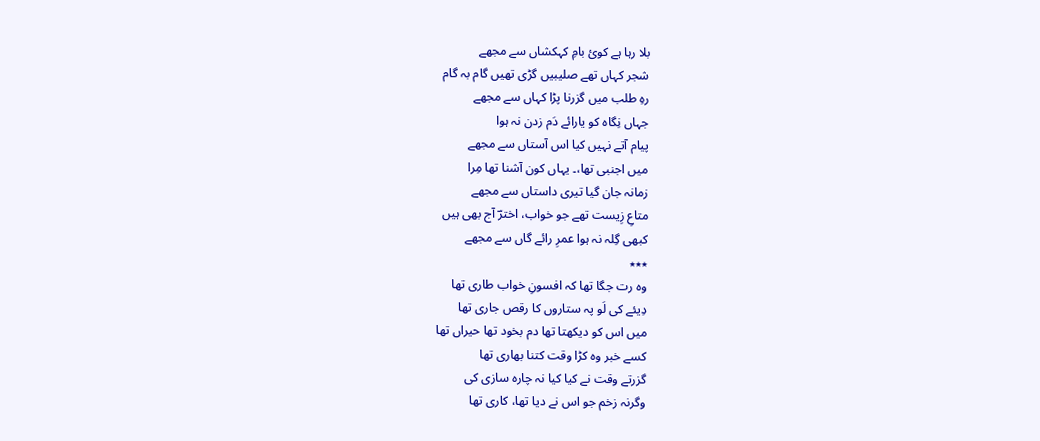بلا رہا ہے کوئ بامِ کہکشاں سے مجھے
شجر کہاں تھے صلیبیں گڑی تھیں گام بہ گام
رہِ طلب میں گزرنا پڑا کہاں سے مجھے
جہاں نِگاہ کو یارائے دَم زدن نہ ہوا
پیام آتے نہیں کیا اس آستاں سے مجھے
میں اجنبی تھا،۔ یہاں کون آشنا تھا مِرا
زمانہ جان گیا تیری داستاں سے مجھے
متاعِ زِیست تھے جو خواب، اخترؔ آج بھی ہیں
کبھی گِلہ نہ ہوا عمرِ رائے گاں سے مجھے
٭٭٭
وہ رت جگا تھا کہ افسونِ خواب طاری تھا
دِیئے کی لَو پہ ستاروں کا رقص جاری تھا
میں اس کو دیکھتا تھا دم بخود تھا حیراں تھا
کسے خبر وہ کڑا وقت کتنا بھاری تھا
گزرتے وقت نے کیا کیا نہ چارہ سازی کی
وگرنہ زخم جو اس نے دیا تھا، کاری تھا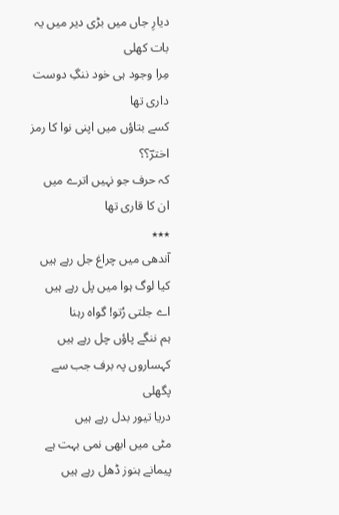دیارِ جاں میں بڑی دیر میں یہ بات کھلی
مِرا وجود ہی خود ننگِ دوست داری تھا
کسے بتاؤں میں اپنی نوا کا رمز اخترؔ؟؟
کہ حرف جو نہیں اترے میں ان کا قاری تھا
٭٭٭
آندھی میں چراغ جل رہے ہیں
کیا لوگ ہوا میں پل رہے ہیں
اے جلتی رُتو! گواہ رہنا
ہم ننگے پاؤں چل رہے ہیں
کہساروں پہ برف جب سے پگھلی
دریا تیور بدل رہے ہیں
مٹی میں ابھی نمی بہت ہے
پیمانے ہنوز ڈھل رہے ہیں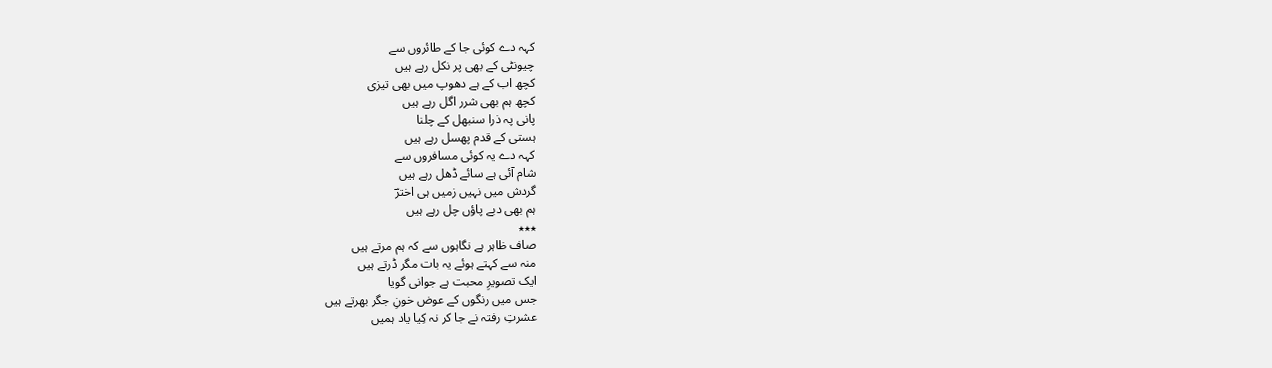کہہ دے کوئی جا کے طائروں سے
چیونٹی کے بھی پر نکل رہے ہیں
کچھ اب کے ہے دھوپ میں بھی تیزی
کچھ ہم بھی شرر اگل رہے ہیں
پانی پہ ذرا سنبھل کے چلنا
ہستی کے قدم پھسل رہے ہیں
کہہ دے یہ کوئی مسافروں سے
شام آئی ہے سائے ڈھل رہے ہیں
گردش میں نہیں زمیں ہی اخترؔ
ہم بھی دبے پاؤں چل رہے ہیں
٭٭٭
صاف ظاہر ہے نگاہوں سے کہ ہم مرتے ہیں
منہ سے کہتے ہوئے یہ بات مگر ڈرتے ہیں
ایک تصویرِ محبت ہے جوانی گویا
جس میں رنگوں کے عوض خونِ جگر بھرتے ہیں
عشرتِ رفتہ نے جا کر نہ کِیا یاد ہمیں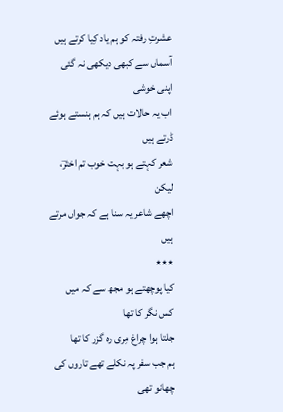عشرتِ رفتہ کو ہم یاد کِیا کرتے ہیں
آسماں سے کبھی دیکھی نہ گئی اپنی خوشی
اب یہ حالات ہیں کہ ہم ہنستے ہوئے ڈرتے ہیں
شعر کہتے ہو بہت خوب تم اخترؔ، لیکن
اچھے شاعر یہ سنا ہے کہ جواں مرتے ہیں
٭٭٭
کیا پوچھتے ہو مجھ سے کہ میں کس نگر کا تھا
جلتا ہوا چراغ مِری رہ گزر کا تھا
ہم جب سفر پہ نکلے تھے تاروں کی چھانو تھی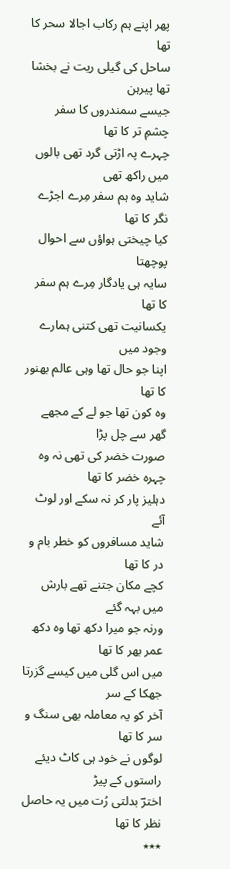پھر اپنے ہم رکاب اجالا سحر کا تھا
ساحل کی گیلی ریت نے بخشا تھا پیرہن
جیسے سمندروں کا سفر چشمِ تر کا تھا
چہرے پہ اڑتی گرد تھی بالوں میں راکھ تھی
شاید وہ ہم سفر مِرے اجڑے نگر کا تھا
کیا چیختی ہواؤں سے احوال پوچھتا
سایہ ہی یادگار مِرے ہم سفر کا تھا
یکسانیت تھی کتنی ہمارے وجود میں
اپنا جو حال تھا وہی عالم بھنور کا تھا
وہ کون تھا جو لے کے مجھے گھر سے چل پڑا
صورت خضر کی تھی نہ وہ چہرہ خضر کا تھا
دہلیز پار کر نہ سکے اور لوٹ آئے
شاید مسافروں کو خطر بام و در کا تھا
کچے مکان جتنے تھے بارش میں بہہ گئے
ورنہ جو میرا دکھ تھا وہ دکھ عمر بھر کا تھا
میں اس گلی میں کیسے گزرتا جھکا کے سر
آخر کو یہ معاملہ بھی سنگ و سر کا تھا
لوگوں نے خود ہی کاٹ دیئے راستوں کے پیڑ
اخترؔ بدلتی رُت میں یہ حاصل نظر کا تھا
٭٭٭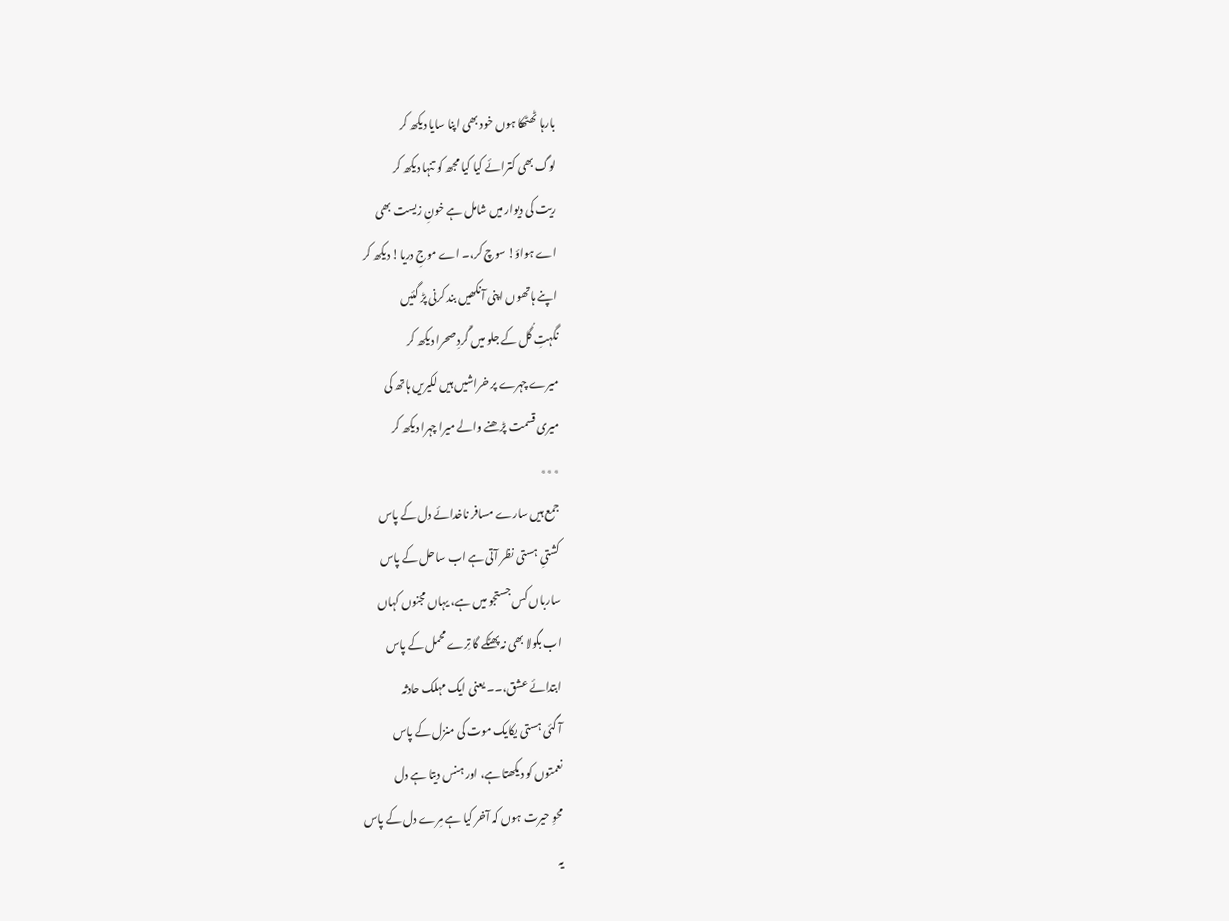بارہا ٹھٹھکا ہوں خود بھی اپنا سایا دیکھ کر
لوگ بھی کترائے کیا کیا مجھ کو تنہا دیکھ کر
ریت کی دیوار میں شامل ہے خونِ زیست بھی
اے ہواؤ! سوچ کر،۔ اے موجِ دریا! دیکھ کر
اپنے ہاتھوں اپنی آنکھیں بند کرنی پڑ گئیں
نگہتِ گُل کے جلو میں گَردِ صحرا دیکھ کر
میرے چہرے پر خراشیں ہیں لکیریں ہاتھ کی
میری قسمت پڑھنے والے میرا چہرا دیکھ کر
٭٭٭
جمع ہیں سارے مسافر ناخدائے دل کے پاس
کشتیِ ہستی نظر آتی ہے اب ساحل کے پاس
سارباں کس جستجو میں ہے، یہاں مجنوں کہاں
اب بگولا بھی نہ پھٹکے گا تِرے محمل کے پاس
ابتدائے عشق،۔۔ یعنی ایک مہلک حادثہ
آ گئی ہستی یکایک موت کی منزل کے پاس
نعمتوں کو دیکھتا ہے، اور ہنس دیتا ہے دل
محوِ حیرت ہوں کہ آخر کیا ہے مِرے دل کے پاس
یہ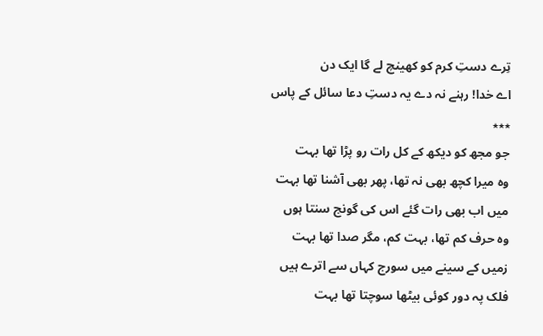تِرے دستِ کرم کو کھینچ لے گا ایک دن
اے خدا! رہنے نہ دے یہ دستِ دعا سائل کے پاس
٭٭٭
جو مجھ کو دیکھ کے کل رات رو پڑا تھا بہت
وہ میرا کچھ بھی نہ تھا، پھر بھی آشنا تھا بہت
میں اب بھی رات گئے اس کی گونج سنتا ہوں
وہ حرف کم تھا، بہت کم، مگر صدا تھا بہت
زمیں کے سینے میں سورج کہاں سے اترے ہیں
فلک پہ دور کوئی بیٹھا سوچتا تھا بہت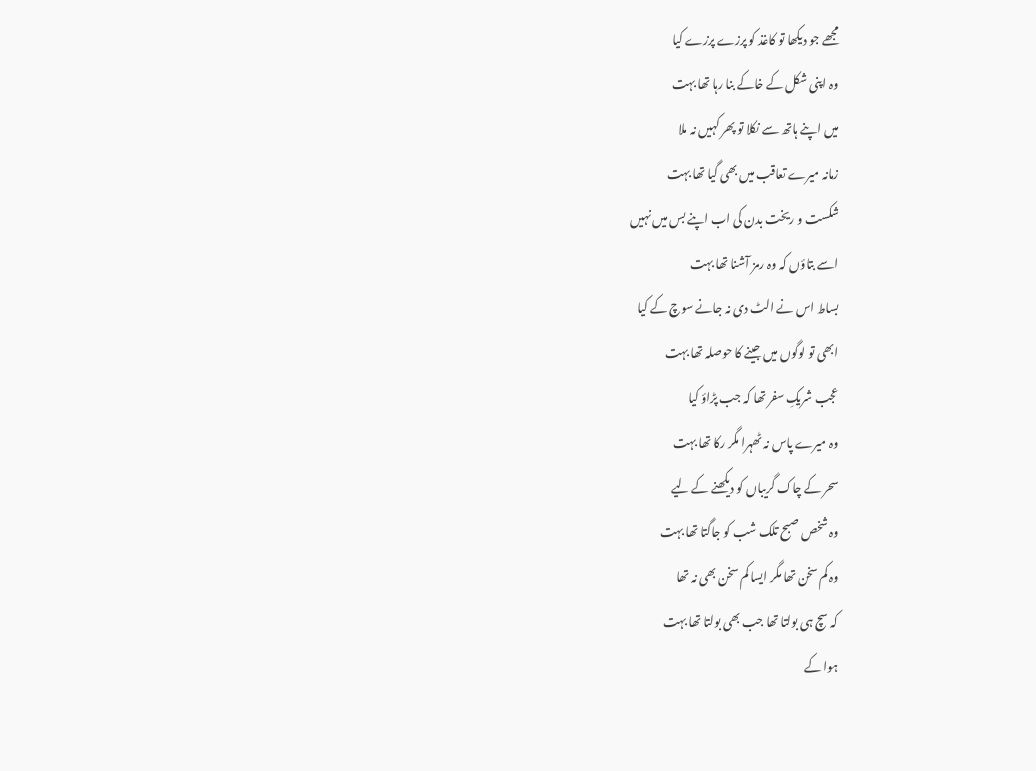مجھے جو دیکھا تو کاغذ کو پرزے پرزے کیا
وہ اپنی شکل کے خاکے بنا رہا تھا بہت
میں اپنے ہاتھ سے نکلا تو پھر کہیں نہ ملا
زمانہ میرے تعاقب میں بھی گیا تھا بہت
شکست و ریخت بدن کی اب اپنے بس میں نہیں
اسے بتاؤں کہ وہ رمز آشنا تھا بہت
بساط اس نے الٹ دی نہ جانے سوچ کے کیا
ابھی تو لوگوں میں جینے کا حوصلہ تھا بہت
عجب شریکِ سفر تھا کہ جب پڑاؤ کیا
وہ میرے پاس نہ ٹھہرا مگر رکا تھا بہت
سحر کے چاک گریباں کو دیکھنے کے لیے
وہ شخص صبح تلک شب کو جاگتا تھا بہت
وہ کم سخن تھا مگر ایسا کم سخن بھی نہ تھا
کہ سچ ہی بولتا تھا جب بھی بولتا تھا بہت
ہوا کے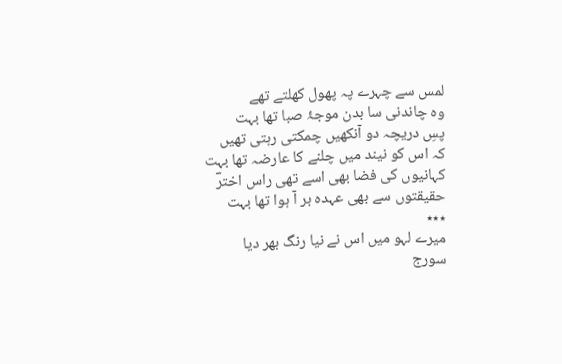لمس سے چہرے پہ پھول کھلتے تھے
وہ چاندنی سا بدن موجۂ صبا تھا بہت
پسِ دریچہ دو آنکھیں چمکتی رہتی تھیں
کہ اس کو نیند میں چلنے کا عارضہ تھا بہت
کہانیوں کی فضا بھی اسے تھی راس اخترؔ
حقیقتوں سے بھی عہدہ بر آ ہوا تھا بہت
٭٭٭
میرے لہو میں اس نے نیا رنگ بھر دیا
سورج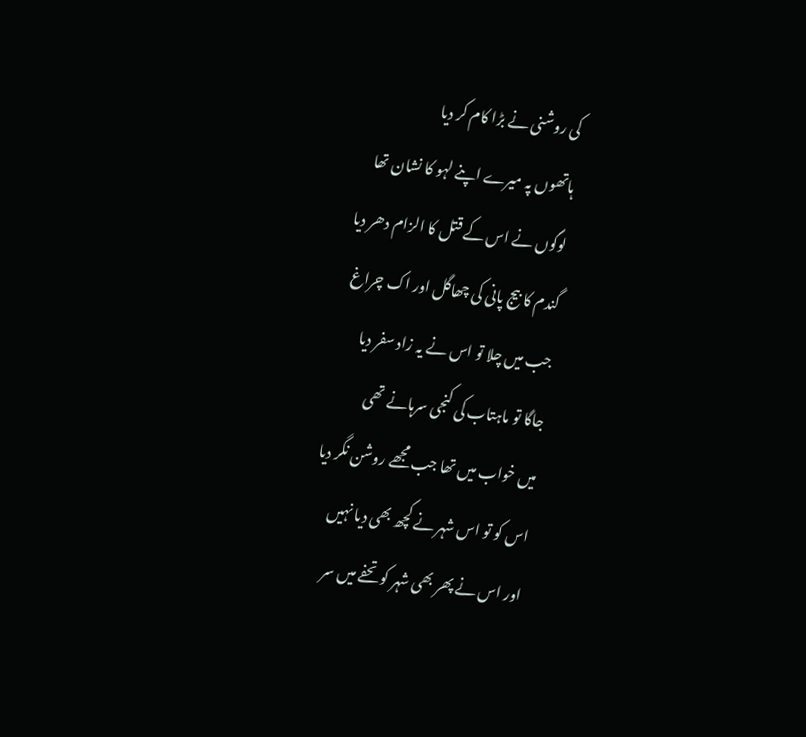کی روشنی نے بڑا کام کر دیا
ہاتھوں پہ میرے اپنے لہو کا نشان تھا
لوگوں نے اس کے قتل کا الزام دھر دیا
گندم کا بیج پانی کی چھاگل اور اک چراغ
جب میں چلا تو اس نے یہ زاد سفر دیا
جاگا تو ماہتاب کی کنجی سرہانے تھی
میں خواب میں تھا جب مجھے روشن نگر دیا
اس کو تو اس شہر نے کچھ بھی دیا نہیں
اور اس نے پھر بھی شہر کو تحفے میں سر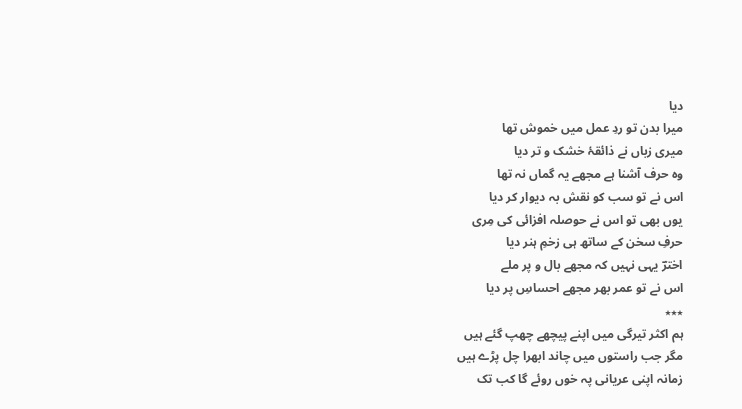دیا
میرا بدن تو ردِ عمل میں خموش تھا
میری زباں نے ذائقۂ خشک و تر دیا
وہ حرف آشنا ہے مجھے یہ گماں نہ تھا
اس نے تو سب کو نقش بہ دیوار کر دیا
یوں بھی تو اس نے حوصلہ افزائی کی مِری
حرفِ سخن کے ساتھ ہی زخمِ ہنر دیا
اخترؔ یہی نہیں کہ مجھے بال و پر ملے
اس نے تو عمر بھر مجھے احساسِ پر دیا
٭٭٭
ہم اکثر تیرگی میں اپنے پیچھے چھپ گئے ہیں
مگر جب راستوں میں چاند ابھرا چل پڑے ہیں
زمانہ اپنی عریانی پہ خوں روئے گا کب تک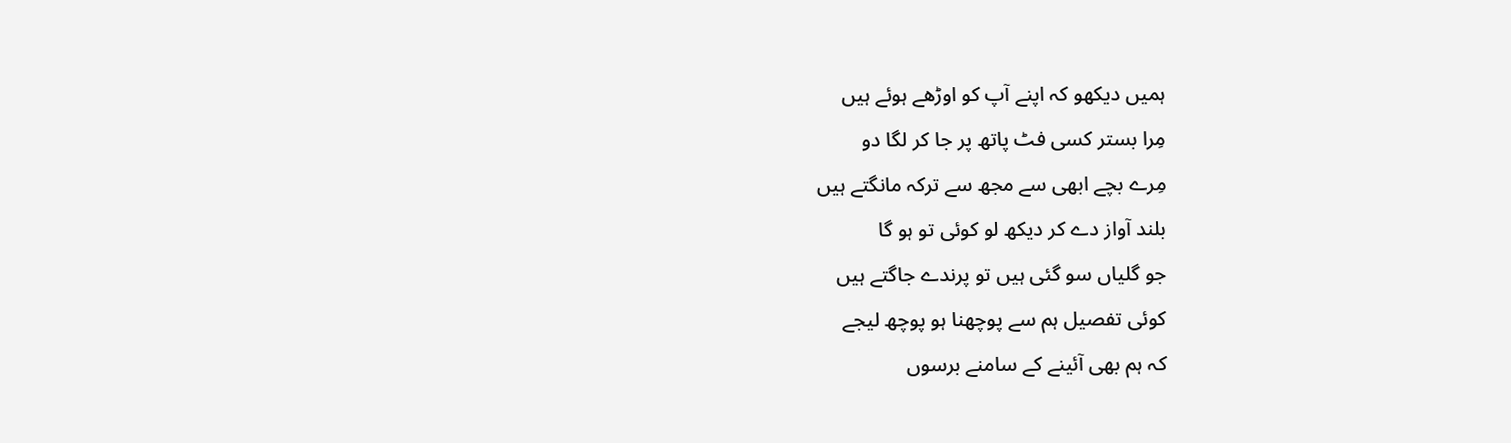ہمیں دیکھو کہ اپنے آپ کو اوڑھے ہوئے ہیں
مِرا بستر کسی فٹ پاتھ پر جا کر لگا دو
مِرے بچے ابھی سے مجھ سے ترکہ مانگتے ہیں
بلند آواز دے کر دیکھ لو کوئی تو ہو گا
جو گلیاں سو گئی ہیں تو پرندے جاگتے ہیں
کوئی تفصیل ہم سے پوچھنا ہو پوچھ لیجے
کہ ہم بھی آئینے کے سامنے برسوں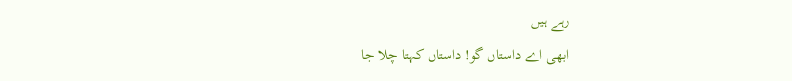رہے ہیں
ابھی اے داستاں گو! داستاں کہتا چلا جا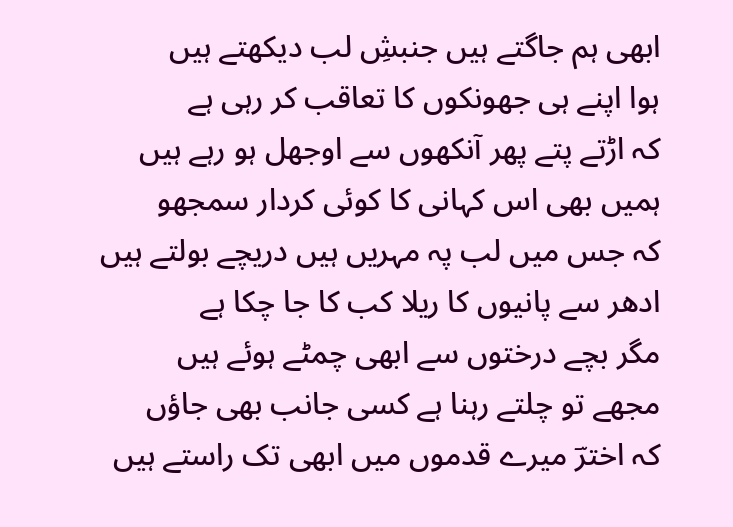ابھی ہم جاگتے ہیں جنبشِ لب دیکھتے ہیں
ہوا اپنے ہی جھونکوں کا تعاقب کر رہی ہے
کہ اڑتے پتے پھر آنکھوں سے اوجھل ہو رہے ہیں
ہمیں بھی اس کہانی کا کوئی کردار سمجھو
کہ جس میں لب پہ مہریں ہیں دریچے بولتے ہیں
ادھر سے پانیوں کا ریلا کب کا جا چکا ہے
مگر بچے درختوں سے ابھی چمٹے ہوئے ہیں
مجھے تو چلتے رہنا ہے کسی جانب بھی جاؤں
کہ اخترؔ میرے قدموں میں ابھی تک راستے ہیں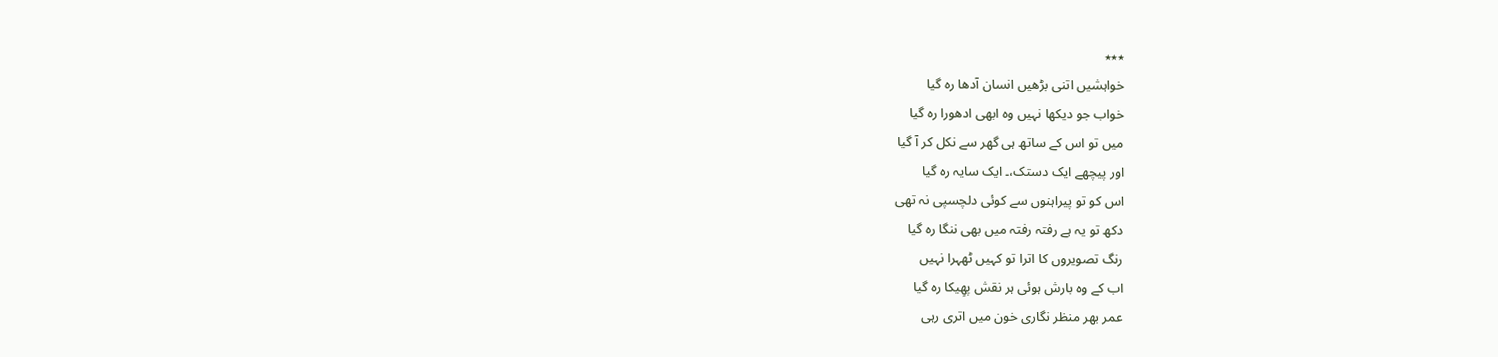٭٭٭
خواہشیں اتنی بڑھیں انسان آدھا رہ گیا
خواب جو دیکھا نہیں وہ ابھی ادھورا رہ گیا
میں تو اس کے ساتھ ہی گھر سے نکل کر آ گیا
اور پیچھے ایک دستک،۔ ایک سایہ رہ گیا
اس کو تو پیراہنوں سے کوئی دلچسپی نہ تھی
دکھ تو یہ ہے رفتہ رفتہ میں بھی ننگا رہ گیا
رنگ تصویروں کا اترا تو کہیں ٹھہرا نہیں
اب کے وہ بارش ہوئی ہر نقش پھِیکا رہ گیا
عمر بھر منظر نگاری خون میں اتری رہی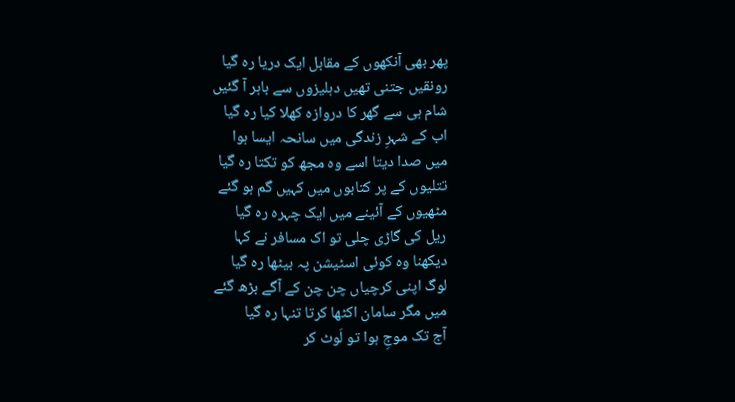پھر بھی آنکھوں کے مقابل ایک دریا رہ گیا
رونقیں جتنی تھیں دہلیزوں سے باہر آ گئیں
شام ہی سے گھر کا دروازہ کھلا کیا رہ گیا
اب کے شہرِ زندگی میں سانحہ ایسا ہوا
میں صدا دیتا اسے وہ مجھ کو تکتا رہ گیا
تتلیوں کے پر کتابوں میں کہیں گم ہو گئے
مٹھیوں کے آئینے میں ایک چہرہ رہ گیا
ریل کی گاڑی چلی تو اک مسافر نے کہا
دیکھنا وہ کوئی اسٹیشن پہ بیٹھا رہ گیا
لوگ اپنی کرچیاں چن چن کے آگے بڑھ گئے
میں مگر سامان اکٹھا کرتا تنہا رہ گیا
آج تک موجِ ہوا تو لَوٹ کر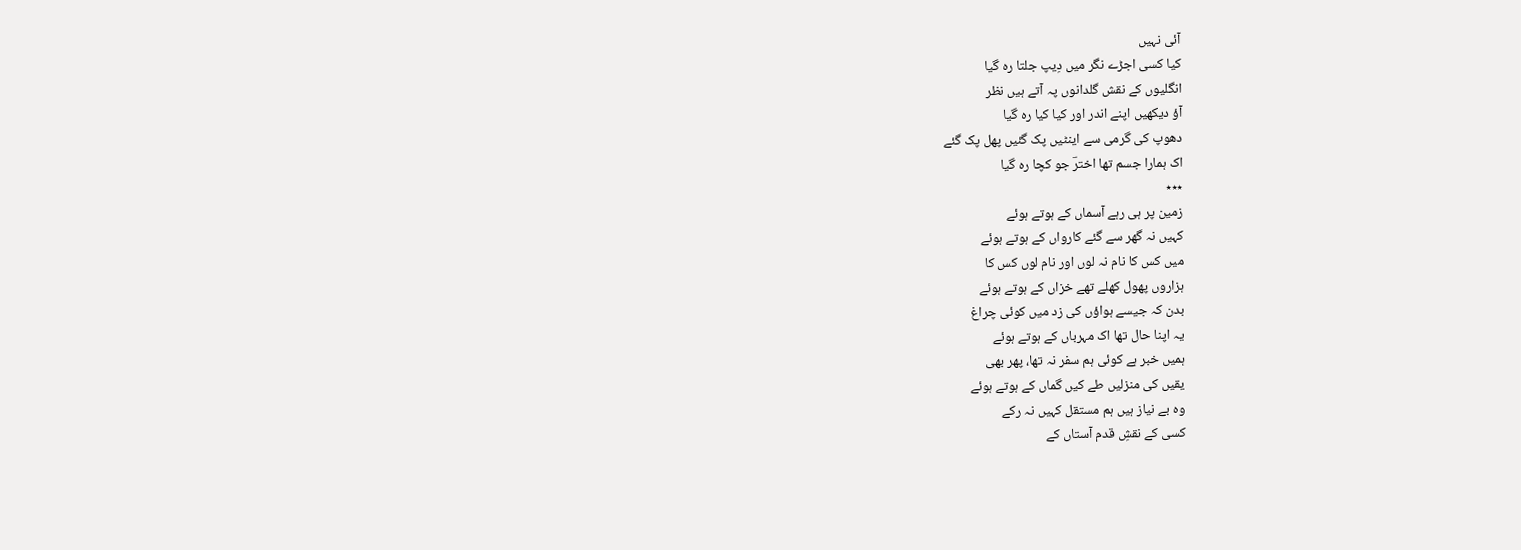آئی نہیں
کیا کسی اجڑے نگر میں دِیپ جلتا رہ گیا
انگلیوں کے نقش گلدانوں پہ آتے ہیں نظر
آؤ دیکھیں اپنے اندر اور کیا کیا رہ گیا
دھوپ کی گرمی سے اینٹیں پک گئیں پھل پک گئے
اک ہمارا جسم تھا اخترؔ جو کچا رہ گیا
٭٭٭
زمین پر ہی رہے آسماں کے ہوتے ہوئے
کہیں نہ گھر سے گئے کارواں کے ہوتے ہوئے
میں کس کا نام نہ لوں اور نام لوں کس کا
ہزاروں پھول کھلے تھے خزاں کے ہوتے ہوئے
بدن کہ جیسے ہواؤں کی زد میں کوئی چراغ
یہ اپنا حال تھا اک مہرباں کے ہوتے ہوئے
ہمیں خبر ہے کوئی ہم سفر نہ تھا، پھر بھی
یقیں کی منزلیں طے کیں گماں کے ہوتے ہوئے
وہ بے نیاز ہیں ہم مستقل کہیں نہ رکے
کسی کے نقشِ قدم آستاں کے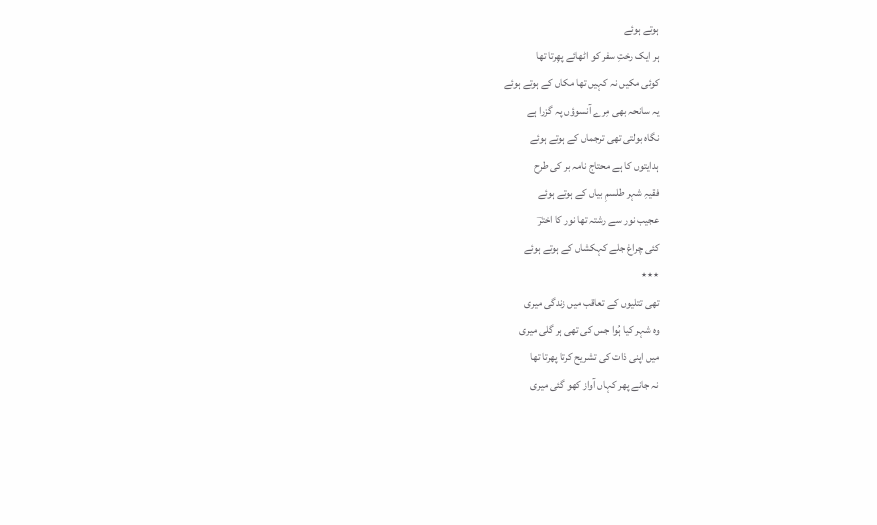ہوتے ہوئے
ہر ایک رختِ سفر کو اٹھائے پھِرتا تھا
کوئی مکیں نہ کہیں تھا مکاں کے ہوتے ہوئے
یہ سانحہ بھی مِرے آنسوؤں پہ گزرا ہے
نگاہ بولتی تھی ترجماں کے ہوتے ہوئے
ہدایتوں کا ہے محتاج نامہ بر کی طرح
فقیہِ شہر طلسمِ بیاں کے ہوتے ہوئے
عجیب نور سے رشتہ تھا نور کا اخترؔ
کئی چراغ جلے کہکشاں کے ہوتے ہوئے
٭٭٭
تھی تتلیوں کے تعاقب میں زندگی میری
وہ شہر کیا ہُوا جس کی تھی ہر گلی میری
میں اپنی ذات کی تشریح کرتا پھرتا تھا
نہ جانے پھر کہاں آواز کھو گئی میری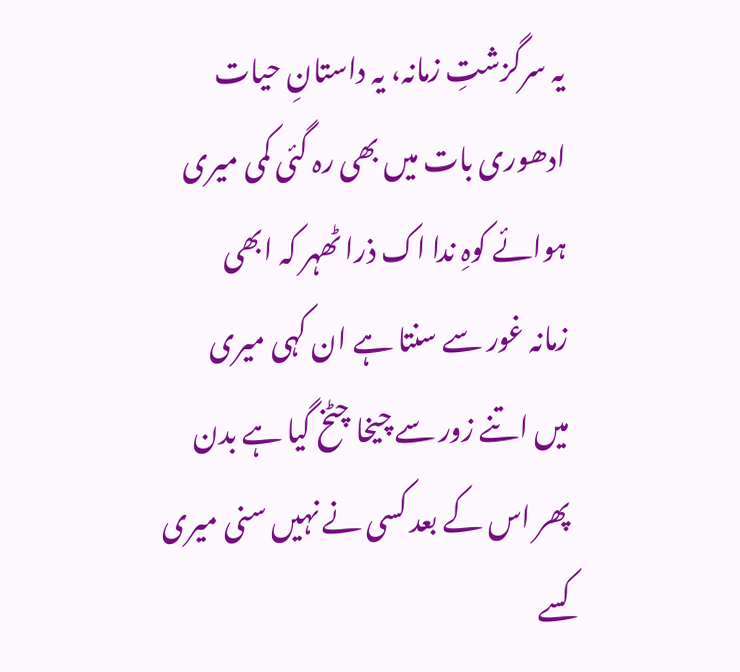یہ سرگزشتِ زمانہ، یہ داستانِ حیات
ادھوری بات میں بھی رہ گئی کمی میری
ہوائے کوہِ ندا اک ذرا ٹھہر کہ ابھی
زمانہ غور سے سنتا ہے ان کہی میری
میں اتنے زور سے چیخا چٹخ گیا ہے بدن
پھر اس کے بعد کسی نے نہیں سنی میری
کسے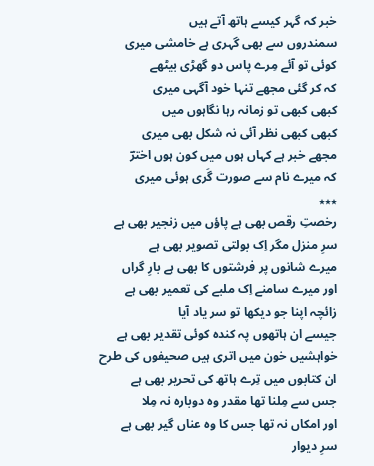خبر کہ گہر کیسے ہاتھ آتے ہیں
سمندروں سے بھی گہری ہے خامشی میری
کوئی تو آئے مِرے پاس دو گھڑی بیٹھے
کہ کر گئی مجھے تنہا خود آگہی میری
کبھی کبھی تو زمانہ رہا نگاہوں میں
کبھی کبھی نظر آئی نہ شکل بھی میری
مجھے خبر ہے کہاں ہوں میں کون ہوں اخترؔ
کہ میرے نام سے صورت گَری ہوئی میری
٭٭٭
رخصتِ رقص بھی ہے پاؤں میں زنجیر بھی ہے
سرِ منزل مگر اِک بولتی تصویر بھی ہے
میرے شانوں پر فرشتوں کا بھی ہے بارِ گراں
اور میرے سامنے اِک ملبے کی تعمیر بھی ہے
زائچہ اپنا جو دیکھا تو سر یاد آیا
جیسے ان ہاتھوں پہ کندہ کوئی تقدیر بھی ہے
خواہشیں خون میں اتری ہیں صحیفوں کی طرح
ان کتابوں میں تِرے ہاتھ کی تحریر بھی ہے
جس سے مِلنا تھا مقدر وہ دوبارہ نہ مِلا
اور امکاں نہ تھا جس کا وہ عناں گیر بھی ہے
سرِ دیوار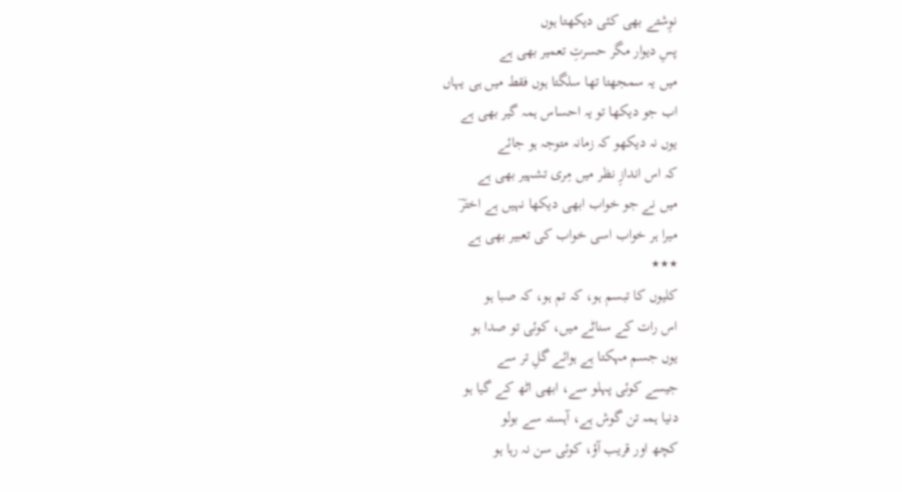نوِشتے بھی کئی دیکھتا ہوں
پسِ دیوار مگر حسرتِ تعمیر بھی ہے
میں یہ سمجھتا تھا سلگتا ہوں فقط میں ہی یہاں
اب جو دیکھا تو یہ احساس ہمہ گیر بھی ہے
یوں نہ دیکھو کہ زمانہ متوجہ ہو جائے
کہ اس اندازِ نظر میں مِری تشہیر بھی ہے
میں نے جو خواب ابھی دیکھا نہیں ہے اخترؔ
میرا ہر خواب اسی خواب کی تعبیر بھی ہے
٭٭٭
کلیوں کا تبسم ہو، کہ تم ہو، کہ صبا ہو
اس رات کے سناٹے میں، کوئی تو صدا ہو
یوں جسم مہکتا ہے ہوائے گلِ تر سے
جیسے کوئی پہلو سے، ابھی اٹھ کے گیا ہو
دنیا ہمہ تن گوش ہے، آہستہ سے بولو
کچھ اور قریب آؤ، کوئی سن نہ رہا ہو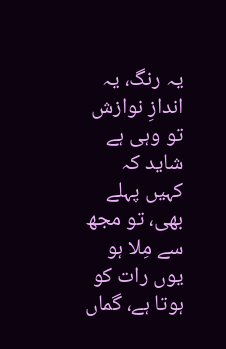یہ رنگ، یہ اندازِ نوازش تو وہی ہے
شاید کہ کہیں پہلے بھی، تو مجھ سے مِلا ہو
یوں رات کو ہوتا ہے، گماں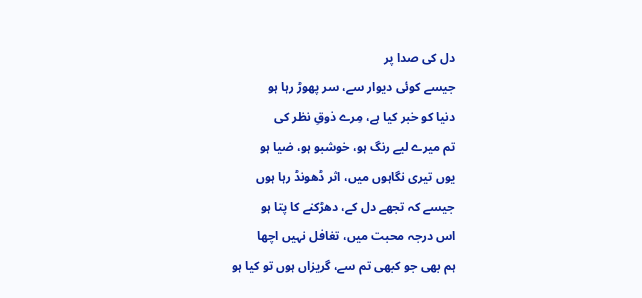دل کی صدا پر
جیسے کوئی دیوار سے، سر پھوڑ رہا ہو
دنیا کو خبر کیا ہے، مِرے ذوقِ نظر کی
تم میرے لیے رنگ ہو، خوشبو ہو، ضیا ہو
یوں تیری نگاہوں میں، اثر ڈھونڈ رہا ہوں
جیسے کہ تجھے دل کے، دھڑکنے کا پتا ہو
اس درجہ محبت میں، تغافل نہیں اچھا
ہم بھی جو کبھی تم سے، گریزاں ہوں تو کیا ہو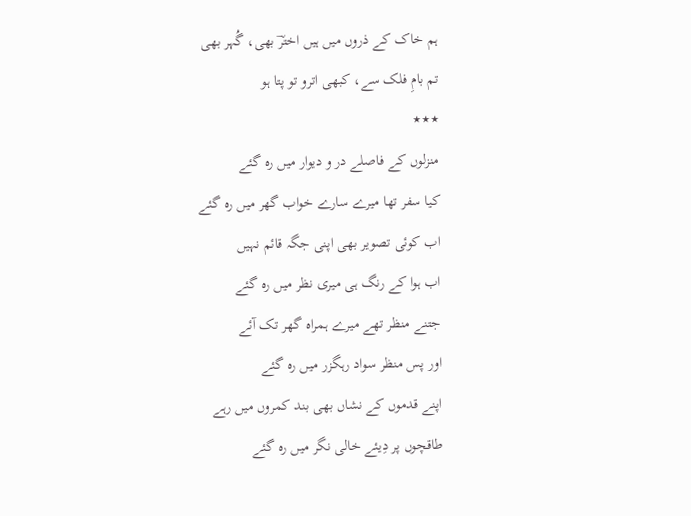ہم خاک کے ذروں میں ہیں اخترؔ بھی، گُہر بھی
تم بامِ فلک سے، کبھی اترو تو پتا ہو
٭٭٭
منزلوں کے فاصلے در و دیوار میں رہ گئے
کیا سفر تھا میرے سارے خواب گھر میں رہ گئے
اب کوئی تصویر بھی اپنی جگہ قائم نہیں
اب ہوا کے رنگ ہی میری نظر میں رہ گئے
جتنے منظر تھے میرے ہمراہ گھر تک آئے
اور پس منظر سواد رہگزر میں رہ گئے
اپنے قدموں کے نشاں بھی بند کمروں میں رہے
طاقچوں پر دِیئے خالی نگر میں رہ گئے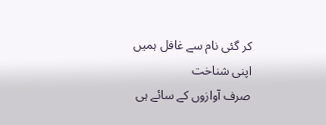کر گئی نام سے غافل ہمیں اپنی شناخت
صرف آوازوں کے سائے ہی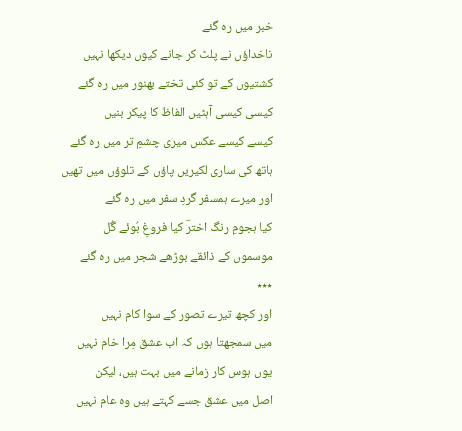خبر میں رہ گئے
ناخداؤں نے پلٹ کر جانے کیوں دیکھا نہیں
کشتیوں کے تو کئی تختے بھنور میں رہ گئے
کیسی کیسی آہٹیں الفاظ کا پیکر بنیں
کیسے کیسے عکس میری چشمِ تر میں رہ گئے
ہاتھ کی ساری لکیریں پاؤں کے تلوؤں میں تھیں
اور میرے ہمسفر گردِ سفر میں رہ گئے
کیا ہجومِ رنگ اخترؔ کیا فروغِ بُوئے گُل
موسموں کے ذائقے بوڑھے شجر میں رہ گئے
٭٭٭
اور کچھ تیرے تصور کے سوا کام نہیں
میں سمجھتا ہوں کہ اب عشق مِرا خام نہیں
یوں ہوس کار زمانے میں بہت ہیں، لیکن
اصل میں عشق جسے کہتے ہیں وہ عام نہیں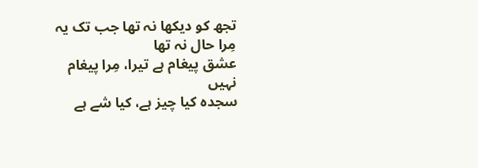تجھ کو دیکھا نہ تھا جب تک یہ مِرا حال نہ تھا
عشق پیغام ہے تیرا، مِرا پیغام نہیں
سجدہ کیا چیز ہے، کیا شے ہے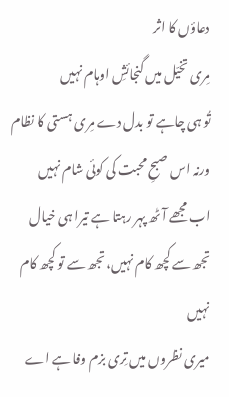دعاؤں کا اثر
مِری تخیّل میں گنجائشِ اوہام نہیں
تُو ہی چاہے تو بدل دے مِری ہستی کا نظام
ورنہ اس صبحِ محبت کی کوئی شام نہیں
اب مجھے آٹھ پہر رہتا ہے تیرا ہی خیال
تجھ سے کچھ کام نہیں، تجھ سے تو کچھ کام نہیں
میری نظروں میں تِری بزم وفا ہے اے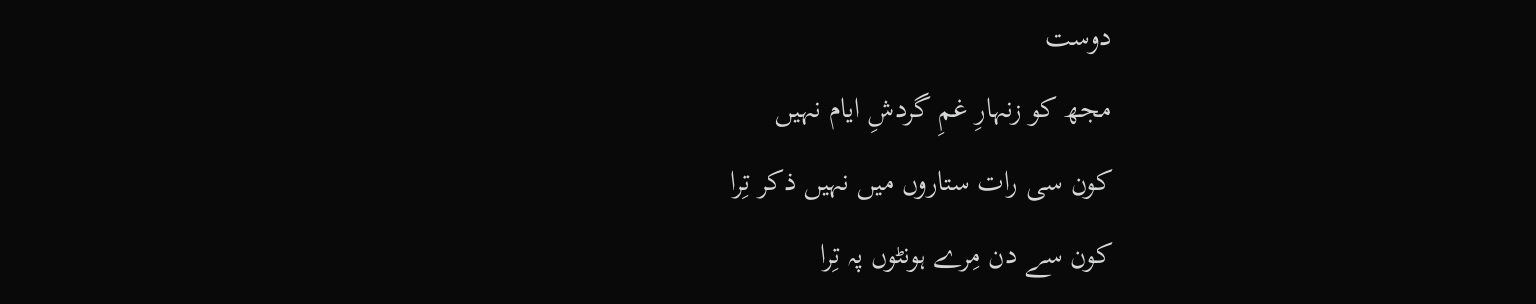دوست
مجھ کو زنہارِ غمِ گردشِ ایام نہیں
کون سی رات ستاروں میں نہیں ذکر تِرا
کون سے دن مِرے ہونٹوں پہ تِرا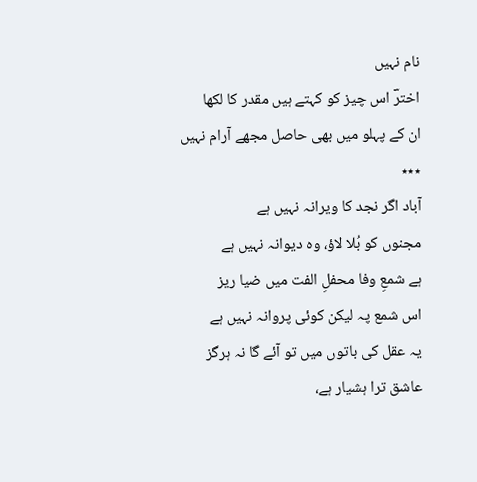نام نہیں
اخترؔ اس چیز کو کہتے ہیں مقدر کا لکھا
ان کے پہلو میں بھی حاصل مجھے آرام نہیں
٭٭٭
آباد اگر نجد کا ویرانہ نہیں ہے
مجنوں کو بُلا لاؤ، وہ دیوانہ نہیں ہے
ہے شمعِ وفا محفلِ الفت میں ضیا ریز
اس شمع پہ لیکن کوئی پروانہ نہیں ہے
یہ عقل کی باتوں میں تو آئے گا نہ ہرگز
عاشق ترا ہشیار ہے،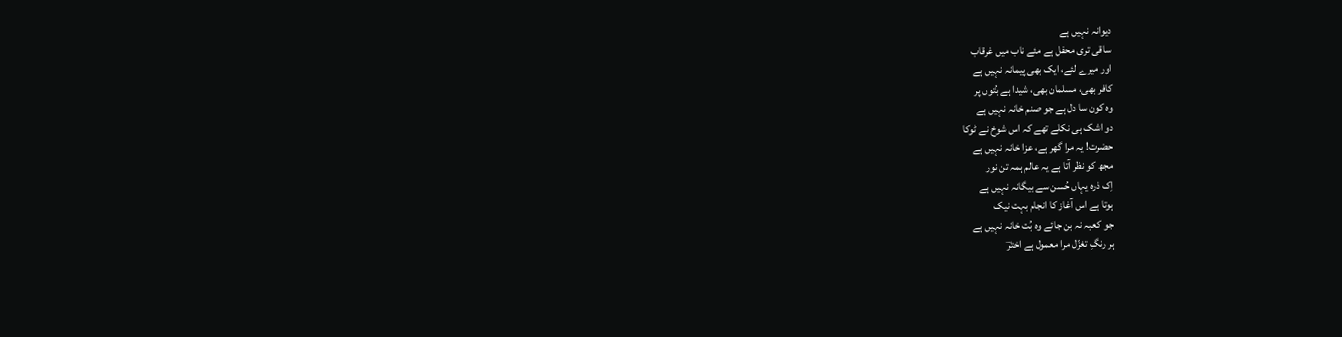دیوانہ نہیں ہے
ساقی تری محفل ہے مئے ناب میں غرقاب
اور میرے لئے، ایک بھی پیمانہ نہیں ہے
کافر بھی، مسلمان بھی، شیدا ہے بُتوں پر
وہ کون سا دل ہے جو صنم خانہ نہیں ہے
دو اشک ہی نکلے تھے کہ اس شوخ نے ٹوکا
حضرت! یہ مرا گھر ہے، عزا خانہ نہیں ہے
مجھ کو نظر آتا ہے یہ عالم ہمہ تن نور
اِک ذرہ یہاں حُسن سے بیگانہ نہیں ہے
ہوتا ہے اس آغاز کا انجام بہت نیک
جو کعبہ نہ بن جائے وہ بُت خانہ نہیں ہے
ہر رنگِ تغزّل مرا معمول ہے اخترؔ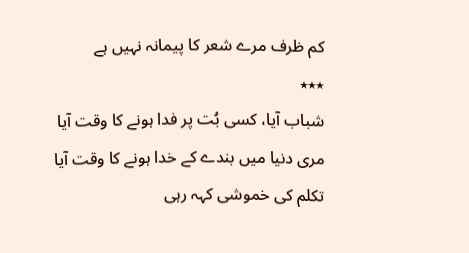کم ظرف مرے شعر کا پیمانہ نہیں ہے
٭٭٭
شباب آیا، کسی بُت پر فدا ہونے کا وقت آیا
مری دنیا میں بندے کے خدا ہونے کا وقت آیا
تکلم کی خموشی کہہ رہی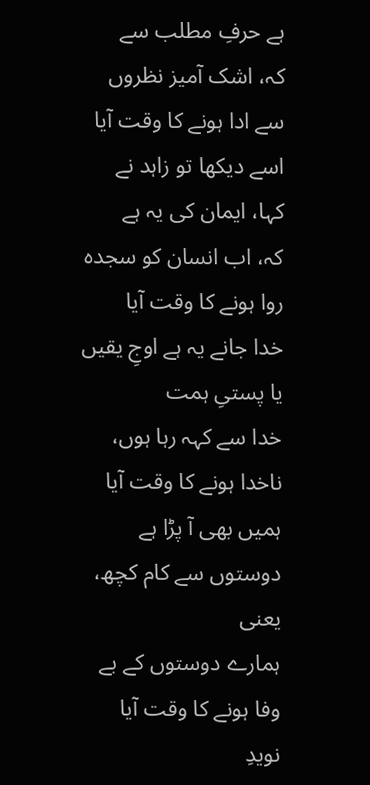ہے حرفِ مطلب سے
کہ، اشک آمیز نظروں سے ادا ہونے کا وقت آیا
اسے دیکھا تو زاہد نے کہا، ایمان کی یہ ہے
کہ، اب انسان کو سجدہ روا ہونے کا وقت آیا
خدا جانے یہ ہے اوجِ یقیں یا پستیِ ہمت
خدا سے کہہ رہا ہوں، ناخدا ہونے کا وقت آیا
ہمیں بھی آ پڑا ہے دوستوں سے کام کچھ، یعنی
ہمارے دوستوں کے بے وفا ہونے کا وقت آیا
نویدِ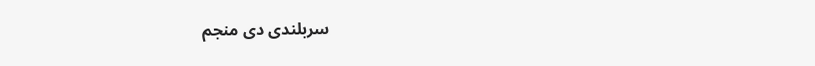سربلندی دی منجم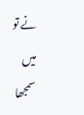نے تو میں سمجھا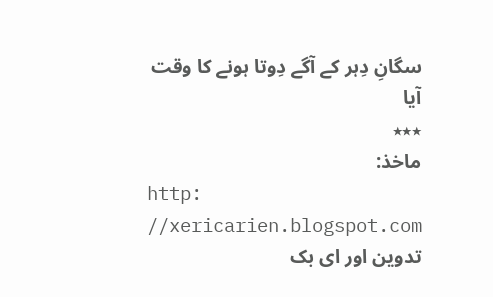سگانِ دِہر کے آگے دِوتا ہونے کا وقت آیا
٭٭٭
ماخذ:
http: //xericarien.blogspot.com
تدوین اور ای بک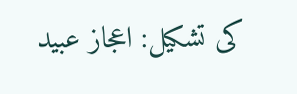کی تشکیل: اعجاز عبید